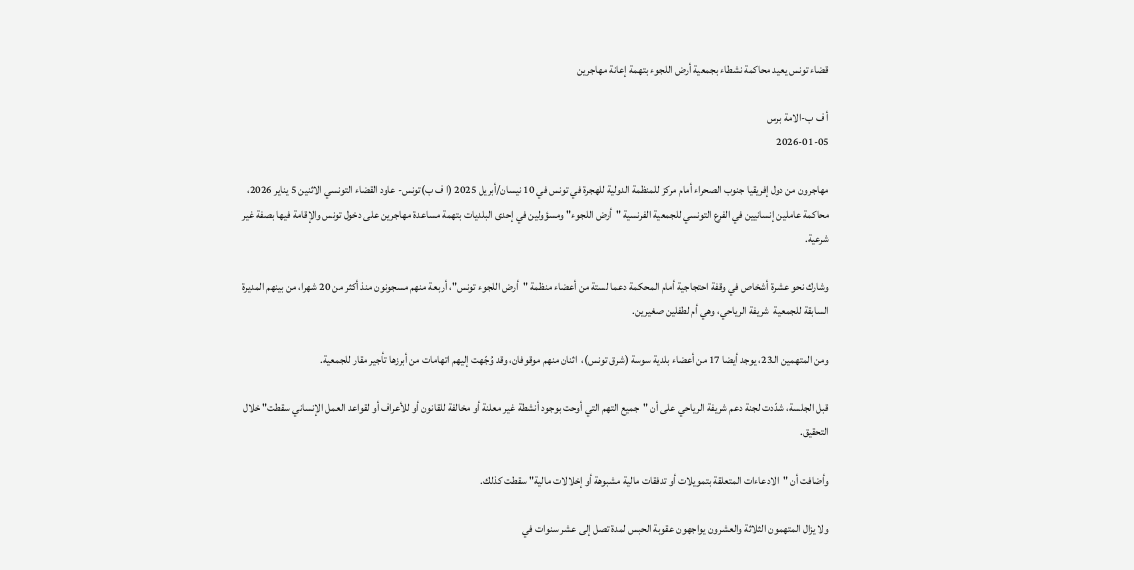قضاء تونس يعيد محاكمة نشطاء بجمعية أرض اللجوء بتهمة إعانة مهاجرين

أ ف ب-الامة برس
2026-01-05

مهاجرون من دول إفريقيا جنوب الصحراء أمام مركز للمنظمة الدولية للهجرة في تونس في 10 نيسان/أبريل 2025 (ا ف ب)تونس- عاود القضاء التونسي الاثنين 5 يناير 2026، محاكمة عاملين إنسانيين في الفرع التونسي للجمعية الفرنسية "أرض اللجوء" ومسؤولين في إحدى البلديات بتهمة مساعدة مهاجرين على دخول تونس والإقامة فيها بصفة غير شرعية.

وشارك نحو عشرة أشخاص في وقفة احتجاجية أمام المحكمة دعما لستة من أعضاء منظمة "أرض اللجوء تونس"، أربعة منهم مسجونون منذ أكثر من 20 شهرا، من بينهم المديرة السابقة للجمعية  شريفة الرياحي، وهي أم لطفلين صغيرين.

ومن المتهمين الـ23، يوجد أيضا 17 من أعضاء بلدية سوسة (شرق تونس)،  اثنان منهم موقوفان، وقد وُجّهت إليهم اتهامات من أبرزها تأجير مقار للجمعية.

قبل الجلسة، شدّدت لجنة دعم شريفة الرياحي على أن "جميع التهم التي أوحت بوجود أنشطة غير معلنة أو مخالفة للقانون أو للأعراف أو لقواعد العمل الإنساني سقطت" خلال التحقيق.

وأضافت أن "الادعاءات المتعلقة بتمويلات أو تدفقات مالية مشبوهة أو إخلالات مالية" سقطت كذلك.

ولا يزال المتهمون الثلاثة والعشرون يواجهون عقوبة الحبس لمدة تصل إلى عشر سنوات في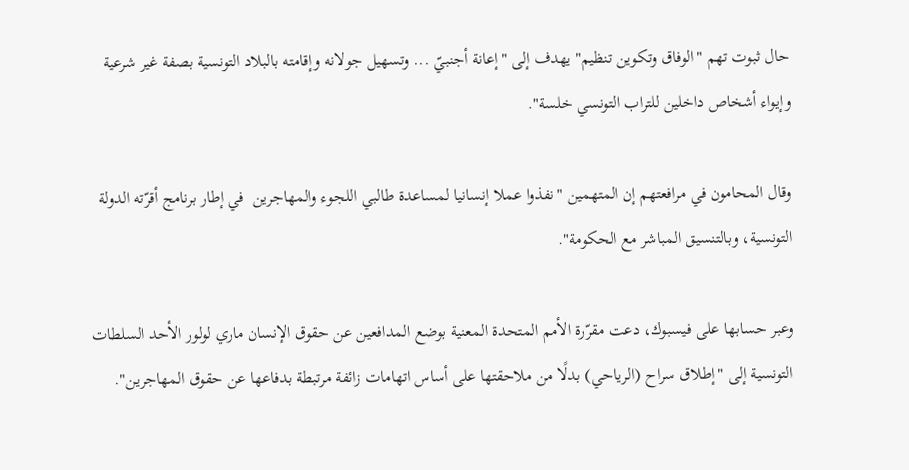حال ثبوت تهم "الوفاق وتكوين تنظيم" يهدف إلى "إعانة أجنبيّ ... وتسهيل جولانه وإقامته بالبلاد التونسية بصفة غير شرعية وإيواء أشخاص داخلين للتراب التونسي خلسة".

وقال المحامون في مرافعتهم إن المتهمين "نفذوا عملا إنسانيا لمساعدة طالبي اللجوء والمهاجرين  في إطار برنامج أقرّته الدولة التونسية، وبالتنسيق المباشر مع الحكومة".

وعبر حسابها على فيسبوك، دعت مقرّرة الأمم المتحدة المعنية بوضع المدافعين عن حقوق الإنسان ماري لولور الأحد السلطات التونسية إلى "إطلاق سراح (الرياحي) بدلًا من ملاحقتها على أساس اتهامات زائفة مرتبطة بدفاعها عن حقوق المهاجرين".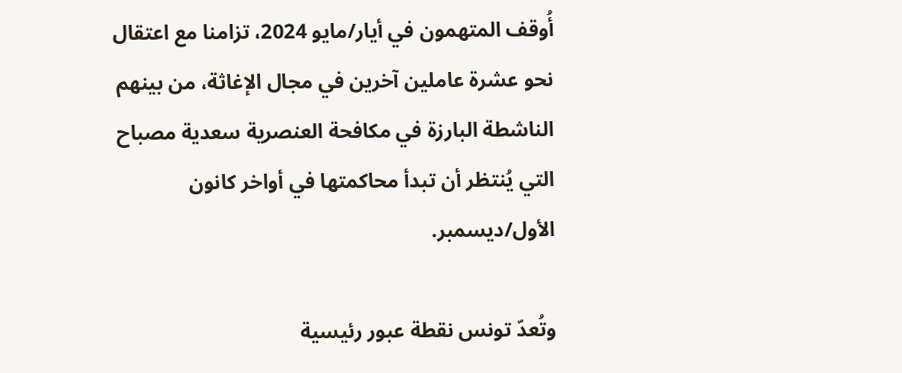أُوقف المتهمون في أيار/مايو 2024، تزامنا مع اعتقال نحو عشرة عاملين آخرين في مجال الإغاثة، من بينهم الناشطة البارزة في مكافحة العنصرية سعدية مصباح التي يُنتظر أن تبدأ محاكمتها في أواخر كانون الأول/ديسمبر.

وتُعدّ تونس نقطة عبور رئيسية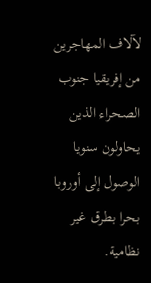لآلاف المهاجرين من إفريقيا جنوب الصحراء الذين يحاولون سنويا الوصول إلى أوروبا بحرا بطرق غير نظامية.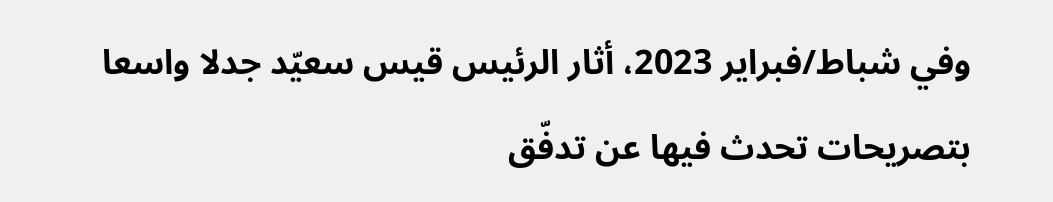وفي شباط/فبراير 2023، أثار الرئيس قيس سعيّد جدلا واسعا بتصريحات تحدث فيها عن تدفّق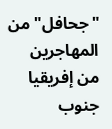"جحافل" من المهاجرين من إفريقيا جنوب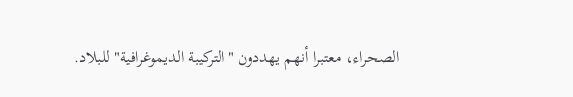الصحراء، معتبرا أنهم يهددون "التركيبة الديموغرافية" للبلاد.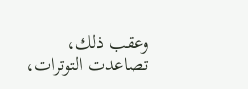وعقب ذلك، تصاعدت التوترات،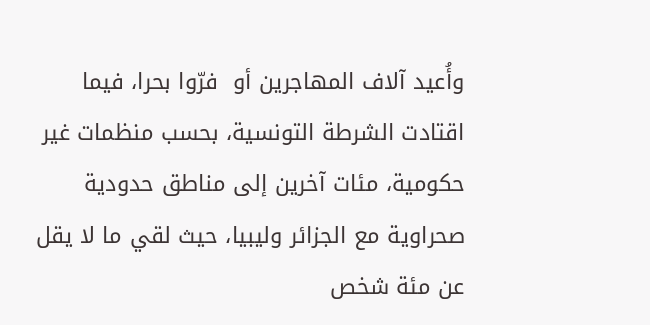وأُعيد آلاف المهاجرين أو  فرّوا بحرا، فيما اقتادت الشرطة التونسية، بحسب منظمات غير حكومية، مئات آخرين إلى مناطق حدودية صحراوية مع الجزائر وليبيا، حيث لقي ما لا يقل عن مئة شخص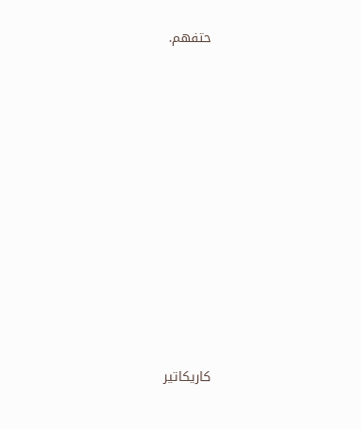حتفهم.












كاريكاتير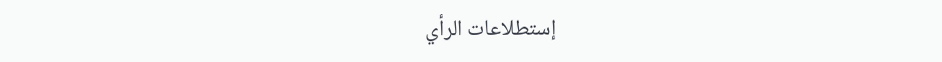إستطلاعات الرأي